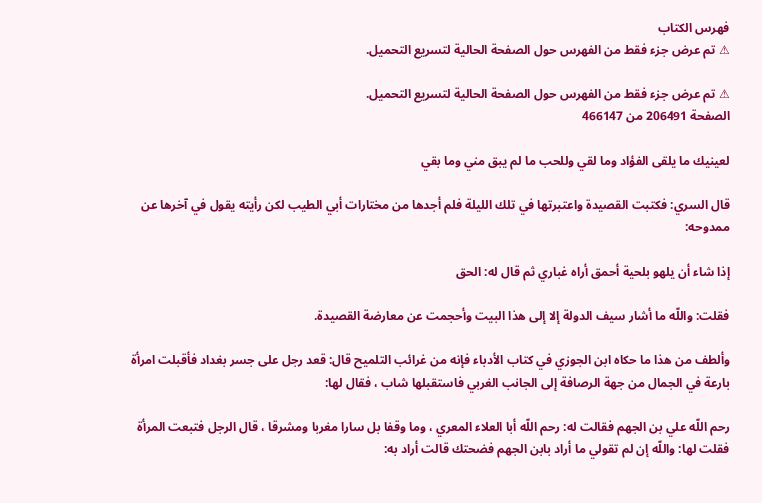فهرس الكتاب
⚠ تم عرض جزء فقط من الفهرس حول الصفحة الحالية لتسريع التحميل.

⚠ تم عرض جزء فقط من الفهرس حول الصفحة الحالية لتسريع التحميل.
الصفحة 206491 من 466147

لعينيك ما يلقى الفؤاد وما لقي وللحب ما لم يبق مني وما بقي

قال السري: فكتبت القصيدة واعتبرتها في تلك الليلة فلم أجدها من مختارات أبي الطيب لكن رأيته يقول في آخرها عن ممدوحه:

إذا شاء أن يلهو بلحية أحمق أراه غباري ثم قال له: الحق

فقلت: واللّه ما أشار سيف الدولة إلا إلى هذا البيت وأحجمت عن معارضة القصيدة.

وألطف من هذا ما حكاه ابن الجوزي في كتاب الأدباء فإنه من غرائب التلميح قال: قعد رجل على جسر بغداد فأقبلت امرأة بارعة في الجمال من جهة الرصافة إلى الجانب الغربي فاستقبلها شاب ، فقال لها:

رحم اللّه علي بن الجهم فقالت له: رحم اللّه أبا العلاء المعري ، وما وقفا بل سارا مغربا ومشرقا ، قال الرجل فتبعت المرأة فقلت لها: واللّه إن لم تقولي ما أراد بابن الجهم فضحتك قالت أراد به: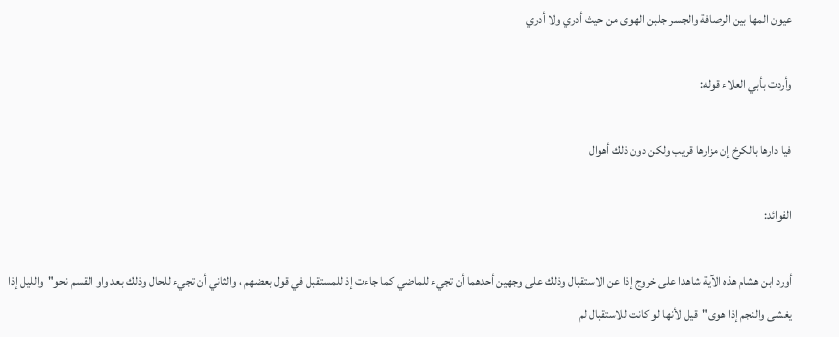عيون المها بين الرصافة والجسر جلبن الهوى من حيث أدري ولا أدري

وأردت بأبي العلاء قوله:

فيا دارها بالكرخ إن مزارها قريب ولكن دون ذلك أهوال

الفوائد:

أورد ابن هشام هذه الآية شاهدا على خروج إذا عن الاستقبال وذلك على وجهين أحدهما أن تجيء للماضي كما جاءت إذ للمستقبل في قول بعضهم ، والثاني أن تجيء للحال وذلك بعد واو القسم نحو"والليل إذا يغشى والنجم إذا هوى"قيل لأنها لو كانت للاستقبال لم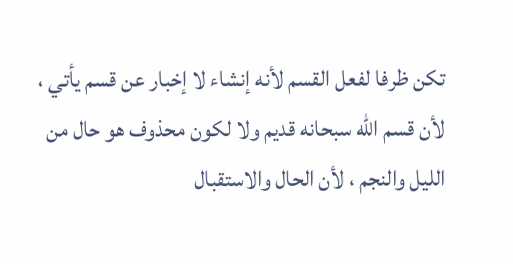تكن ظرفا لفعل القسم لأنه إنشاء لا إخبار عن قسم يأتي ، لأن قسم اللّه سبحانه قديم ولا لكون محذوف هو حال من الليل والنجم ، لأن الحال والاستقبال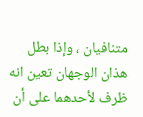متنافيان ، وإذا بطل هذان الوجهان تعين انه ظرف لأحدهما على أن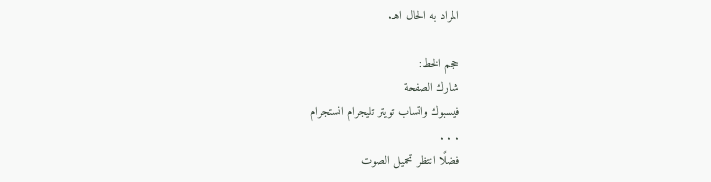المراد به الحال اهـ.

حجم الخط:
شارك الصفحة
فيسبوك واتساب تويتر تليجرام انستجرام
. . .
فضلًا انتظر تحميل الصوت